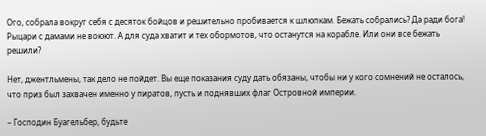Ого, собрала вокруг себя с десяток бойцов и решительно пробивается к шлюпкам. Бежать собрались? Да ради бога! Рыцари с дамами не воюют. А для суда хватит и тех обормотов, что останутся на корабле. Или они все бежать решили?

Нет, джентльмены, так дело не пойдет. Вы еще показания суду дать обязаны, чтобы ни у кого сомнений не осталось, что приз был захвачен именно у пиратов, пусть и поднявших флаг Островной империи.

– Господин Буагельбер, будьте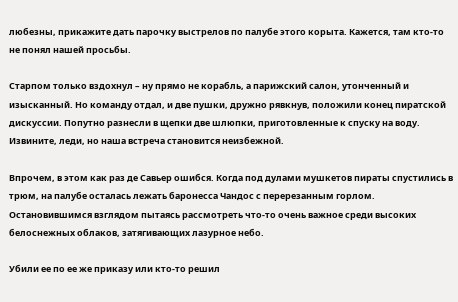любезны, прикажите дать парочку выстрелов по палубе этого корыта. Кажется, там кто-то не понял нашей просьбы.

Старпом только вздохнул – ну прямо не корабль, а парижский салон, утонченный и изысканный. Но команду отдал, и две пушки, дружно рявкнув, положили конец пиратской дискуссии. Попутно разнесли в щепки две шлюпки, приготовленные к спуску на воду. Извините, леди, но наша встреча становится неизбежной.

Впрочем, в этом как раз де Савьер ошибся. Когда под дулами мушкетов пираты спустились в трюм, на палубе осталась лежать баронесса Чандос с перерезанным горлом. Остановившимся взглядом пытаясь рассмотреть что-то очень важное среди высоких белоснежных облаков, затягивающих лазурное небо.

Убили ее по ее же приказу или кто-то решил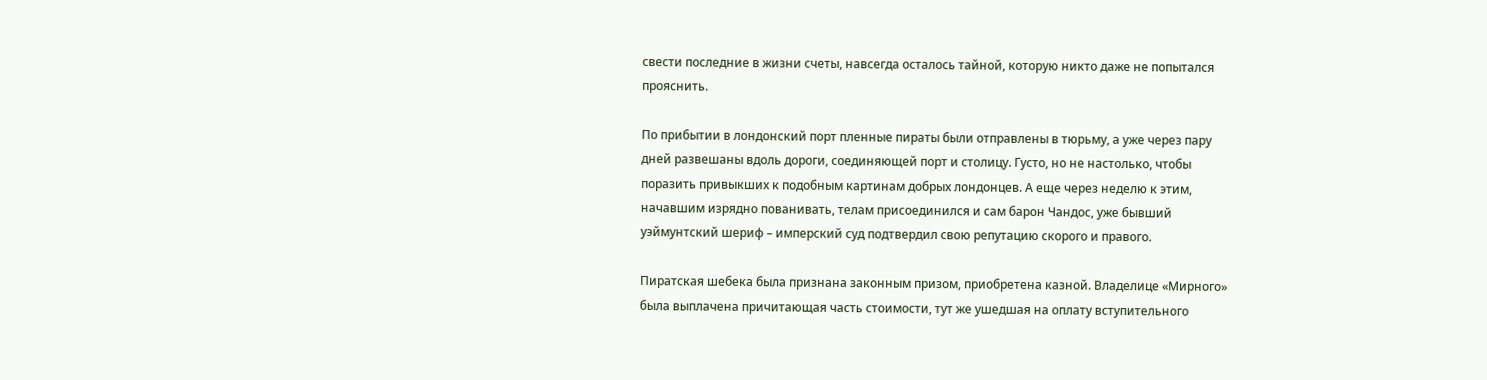свести последние в жизни счеты, навсегда осталось тайной, которую никто даже не попытался прояснить.

По прибытии в лондонский порт пленные пираты были отправлены в тюрьму, а уже через пару дней развешаны вдоль дороги, соединяющей порт и столицу. Густо, но не настолько, чтобы поразить привыкших к подобным картинам добрых лондонцев. А еще через неделю к этим, начавшим изрядно пованивать, телам присоединился и сам барон Чандос, уже бывший уэймунтский шериф – имперский суд подтвердил свою репутацию скорого и правого.

Пиратская шебека была признана законным призом, приобретена казной. Владелице «Мирного» была выплачена причитающая часть стоимости, тут же ушедшая на оплату вступительного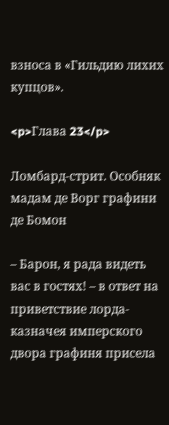взноса в «Гильдию лихих купцов».

<p>Глава 23</p>

Ломбард-стрит. Особняк мадам де Ворг графини де Бомон

– Барон, я рада видеть вас в гостях! – в ответ на приветствие лорда-казначея имперского двора графиня присела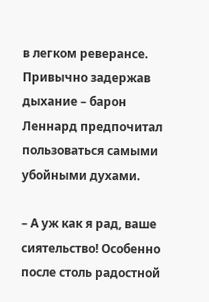в легком реверансе. Привычно задержав дыхание – барон Леннард предпочитал пользоваться самыми убойными духами.

– А уж как я рад, ваше сиятельство! Особенно после столь радостной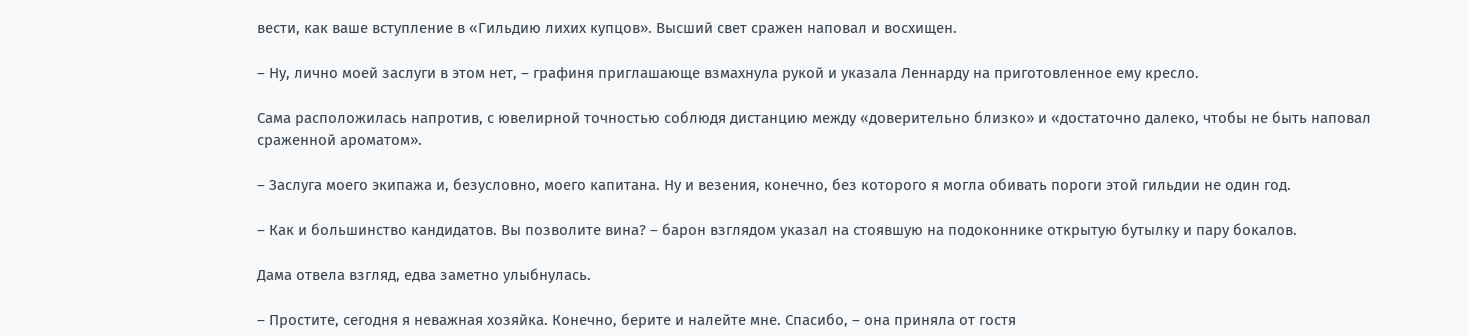вести, как ваше вступление в «Гильдию лихих купцов». Высший свет сражен наповал и восхищен.

– Ну, лично моей заслуги в этом нет, – графиня приглашающе взмахнула рукой и указала Леннарду на приготовленное ему кресло.

Сама расположилась напротив, с ювелирной точностью соблюдя дистанцию между «доверительно близко» и «достаточно далеко, чтобы не быть наповал сраженной ароматом».

– Заслуга моего экипажа и, безусловно, моего капитана. Ну и везения, конечно, без которого я могла обивать пороги этой гильдии не один год.

– Как и большинство кандидатов. Вы позволите вина? – барон взглядом указал на стоявшую на подоконнике открытую бутылку и пару бокалов.

Дама отвела взгляд, едва заметно улыбнулась.

– Простите, сегодня я неважная хозяйка. Конечно, берите и налейте мне. Спасибо, – она приняла от гостя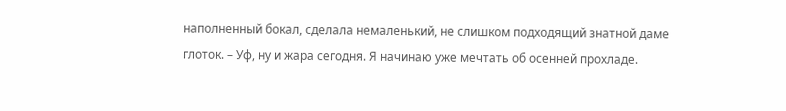наполненный бокал, сделала немаленький, не слишком подходящий знатной даме глоток. – Уф, ну и жара сегодня. Я начинаю уже мечтать об осенней прохладе.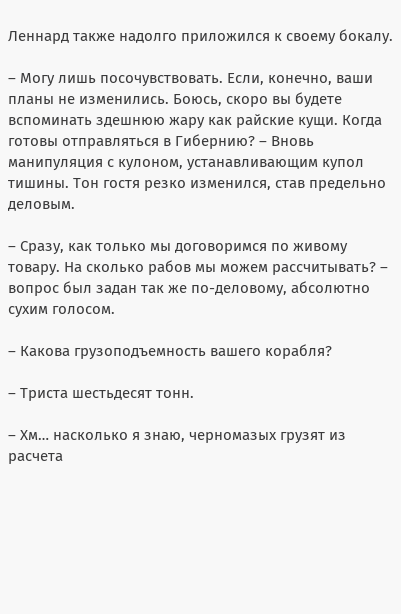Леннард также надолго приложился к своему бокалу.

– Могу лишь посочувствовать. Если, конечно, ваши планы не изменились. Боюсь, скоро вы будете вспоминать здешнюю жару как райские кущи. Когда готовы отправляться в Гибернию? – Вновь манипуляция с кулоном, устанавливающим купол тишины. Тон гостя резко изменился, став предельно деловым.

– Сразу, как только мы договоримся по живому товару. На сколько рабов мы можем рассчитывать? – вопрос был задан так же по-деловому, абсолютно сухим голосом.

– Какова грузоподъемность вашего корабля?

– Триста шестьдесят тонн.

– Хм… насколько я знаю, черномазых грузят из расчета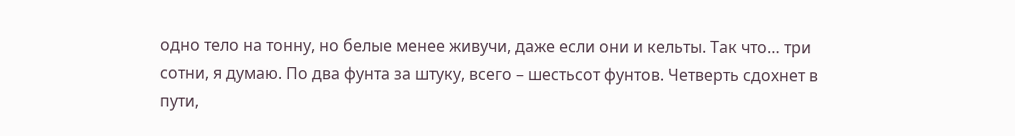одно тело на тонну, но белые менее живучи, даже если они и кельты. Так что… три сотни, я думаю. По два фунта за штуку, всего – шестьсот фунтов. Четверть сдохнет в пути,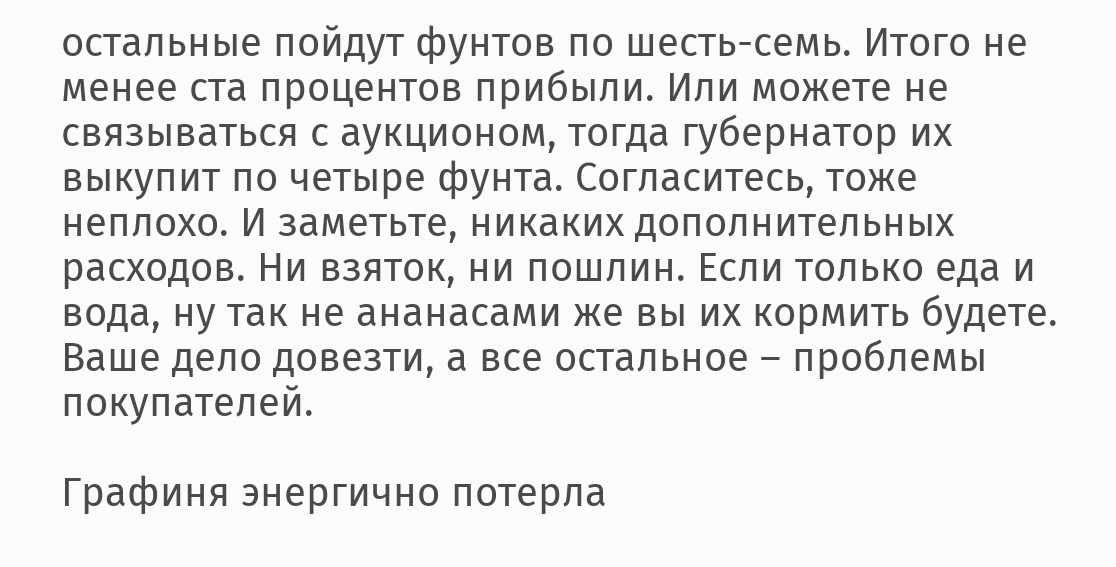остальные пойдут фунтов по шесть-семь. Итого не менее ста процентов прибыли. Или можете не связываться с аукционом, тогда губернатор их выкупит по четыре фунта. Согласитесь, тоже неплохо. И заметьте, никаких дополнительных расходов. Ни взяток, ни пошлин. Если только еда и вода, ну так не ананасами же вы их кормить будете. Ваше дело довезти, а все остальное – проблемы покупателей.

Графиня энергично потерла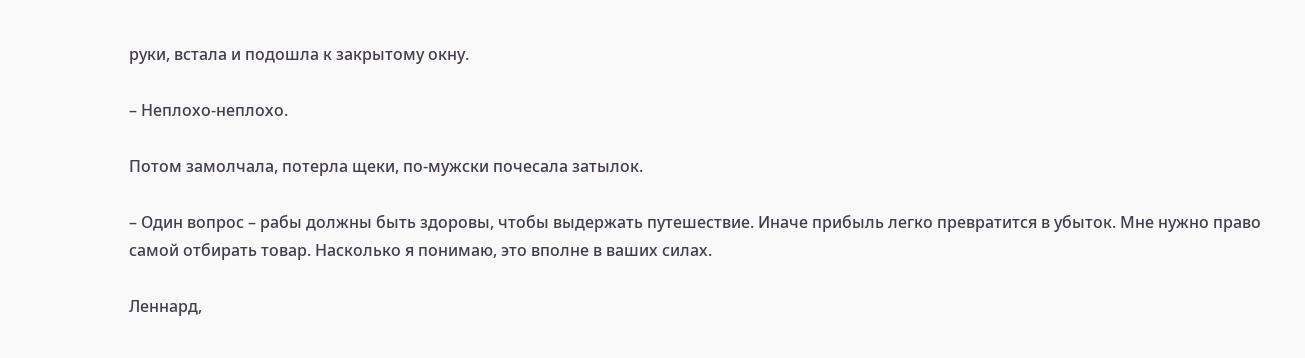руки, встала и подошла к закрытому окну.

– Неплохо-неплохо.

Потом замолчала, потерла щеки, по-мужски почесала затылок.

– Один вопрос – рабы должны быть здоровы, чтобы выдержать путешествие. Иначе прибыль легко превратится в убыток. Мне нужно право самой отбирать товар. Насколько я понимаю, это вполне в ваших силах.

Леннард,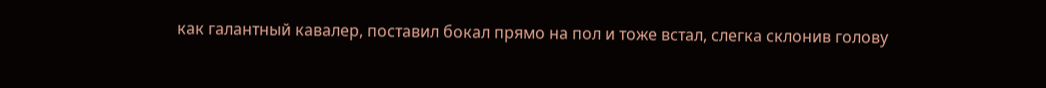как галантный кавалер, поставил бокал прямо на пол и тоже встал, слегка склонив голову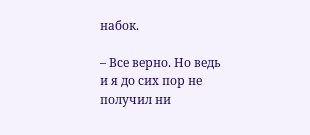набок.

– Все верно. Но ведь и я до сих пор не получил ни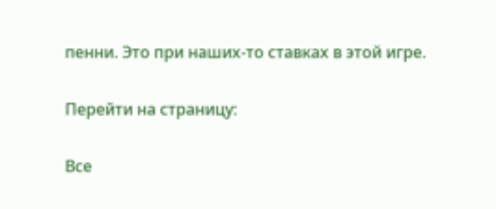пенни. Это при наших-то ставках в этой игре.

Перейти на страницу:

Все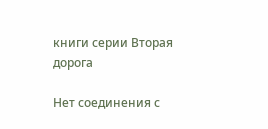книги серии Вторая дорога

Нет соединения с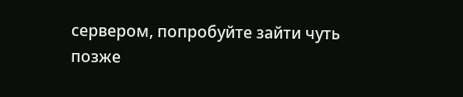сервером, попробуйте зайти чуть позже